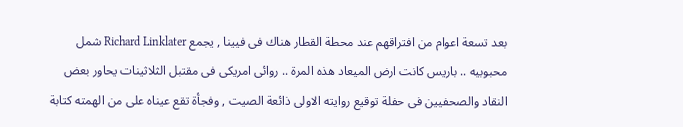بعد تسعة اعوام من افتراقهم عند محطة القطار هناك فى فيينا , يجمع Richard Linklater شمل محبوبيه .. باريس كانت ارض الميعاد هذه المرة .. روائى امريكى فى مقتبل الثلاثينات يحاور بعض النقاد والصحفيين فى حفلة توقيع روايته الاولى ذائعة الصيت , وفجأة تقع عيناه على من الهمته كتابة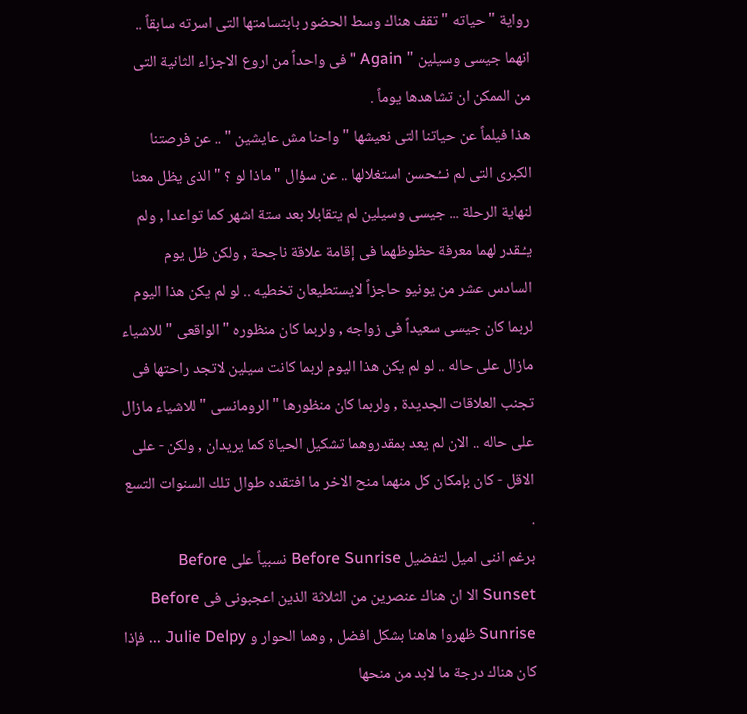رواية " حياته " تقف هناك وسط الحضور بابتسامتها التى اسرته سابقاً .. انهما جيسى وسيلين " Again " فى واحداً من اروع الاجزاء الثانية التى من الممكن ان تشاهدها يوماً .
هذا فيلماً عن حياتنا التى نعيشها " واحنا مش عايشين " .. عن فرصتنا الكبرى التى لم نــُـحسن استغلالها .. عن سؤال " ماذا لو ؟ " الذى يظل معنا لنهاية الرحلة ... جيسى وسيلين لم يتقابلا بعد ستة اشهر كما تواعدا , ولم يـُـقدر لهما معرفة حظوظهما فى إقامة علاقة ناجحة , ولكن ظل يوم السادس عشر من يونيو حاجزاً لايستطيعان تخطيه .. لو لم يكن هذا اليوم لربما كان جيسى سعيداً فى زواجه , ولربما كان منظوره " الواقعى " للاشياء مازال على حاله .. لو لم يكن هذا اليوم لربما كانت سيلين لاتجد راحتها فى تجنب العلاقات الجديدة , ولربما كان منظورها " الرومانسى " للاشياء مازال على حاله .. الان لم يعد بمقدروهما تشكيل الحياة كما يريدان , ولكن - على الاقل - كان بإمكان كل منهما منح الاخر ما افتقده طوال تلك السنوات التسع .
برغم اننى اميل لتفضيل Before Sunrise نسبياً على Before Sunset الا ان هناك عنصرين من الثلاثة الذين اعجبونى فى Before Sunrise ظهروا هاهنا بشكل افضل , وهما الحوار و Julie Delpy ... فإذا كان هناك درجة ما لابد من منحها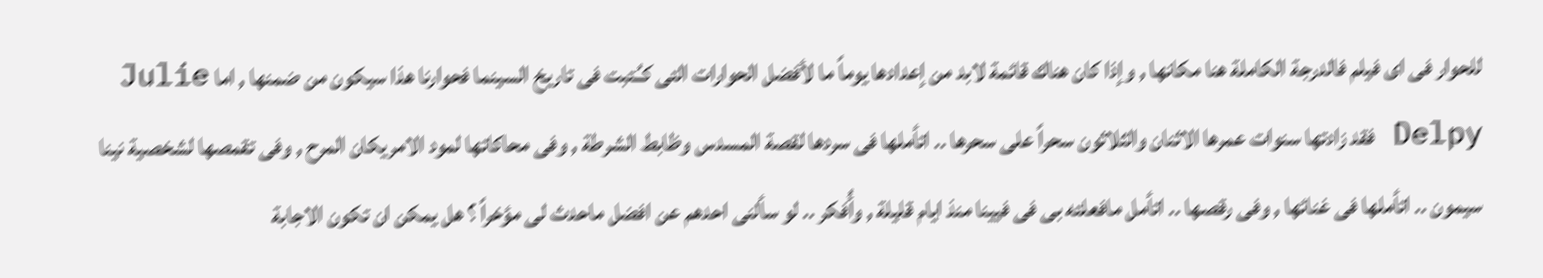للحوار فى اى فيلم فالدرجة الكاملة هنا مكانها , وإذا كان هناك قائمة لابد من إعدادها يوماً ما لأفضل الحوارات التى كـُـتبت فى تاريخ السينما فحوارنا هذا سيكون من ضمنها , اما Julie Delpy فقد زادتها سنوات عمرها الاثنان والثلاثون سحراً على سحرها .. اتأملها فى سردها لقصة المسدس وظابط الشرطة , وفى محاكاتها لمود الامريكان المرح , وفى تقمصها لشخصية نينا سيمون .. اتأملها فى غنائها , وفى رقصها .. اتأمل مافعلته بى فى فيينا منذ ايام قليلة , وأُفكر .. لو سألنى احدهم عن افضل ماحدث لى مؤخراً ؟ هل يمكن ان تكون الاجابة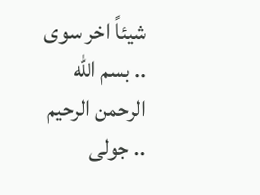شيئاً اخر سوى .. بسم الله الرحمن الرحيم .. جولى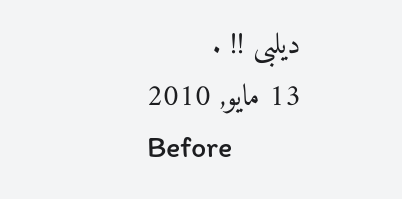ديلبى !! .
13 مايو, 2010
Before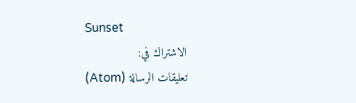Sunset
الاشتراك في:
تعليقات الرسالة (Atom)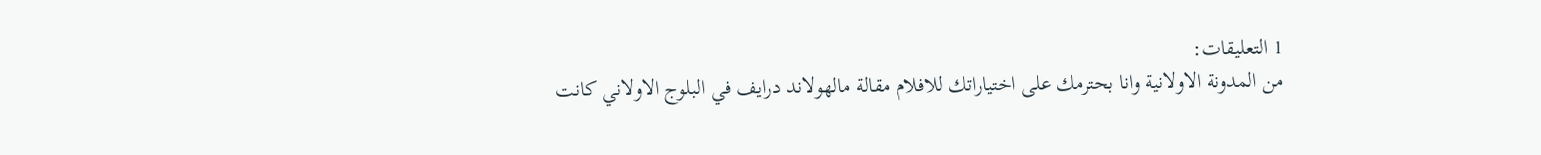1 التعليقات:
من المدونة الاولانية وانا بحترمك على اختياراتك للافلام مقالة مالهولاند درايف في البلوج الاولاني كانت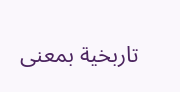تاربخية بمعنى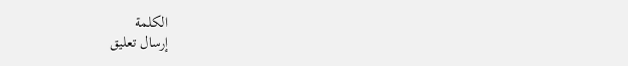الكلمة
إرسال تعليق